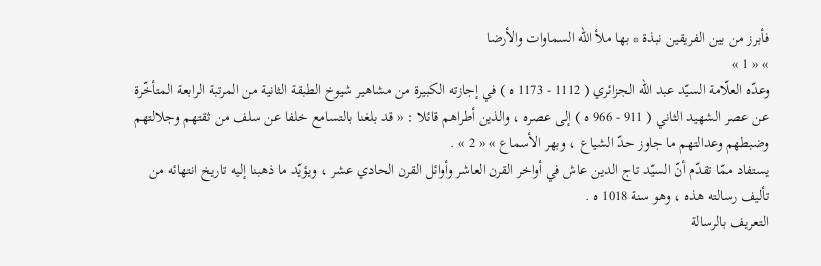فأبرز من بين الفريقين نبذة * بها ملأ اللّه السماوات والأرضا
» « 1 »
وعدّه العلّامة السيّد عبد اللّه الجزائري ( 1112 - 1173 ه ) في إجازته الكبيرة من مشاهير شيوخ الطبقة الثانية من المرتبة الرابعة المتأخّرة عن عصر الشهيد الثاني ( 911 - 966 ه ) إلى عصره ، والذين أطراهم قائلا : « قد بلغنا بالتسامع خلفا عن سلف من ثقتهم وجلالتهم وضبطهم وعدالتهم ما جاوز حدّ الشياع ، وبهر الأسماع » « 2 » .
يستفاد ممّا تقدّم أنّ السيّد تاج الدين عاش في أواخر القرن العاشر وأوائل القرن الحادي عشر ، ويؤيّد ما ذهبنا إليه تاريخ انتهائه من تأليف رسالته هذه ، وهو سنة 1018 ه .
التعريف بالرسالة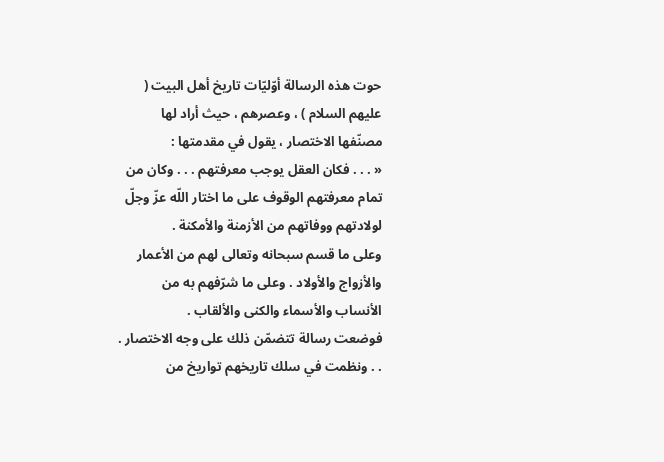حوت هذه الرسالة أوّليّات تاريخ أهل البيت ( عليهم السلام ) ، وعصرهم ، حيث أراد لها مصنّفها الاختصار ، يقول في مقدمتها :
« . . . فكان العقل يوجب معرفتهم . . . وكان من تمام معرفتهم الوقوف على ما اختار اللّه عزّ وجلّ لولادتهم ووفاتهم من الأزمنة والأمكنة .
وعلى ما قسم سبحانه وتعالى لهم من الأعمار والأزواج والأولاد . وعلى ما شرّفهم به من الأنساب والأسماء والكنى والألقاب .
فوضعت رسالة تتضمّن ذلك على وجه الاختصار . . . ونظمت في سلك تاريخهم تواريخ من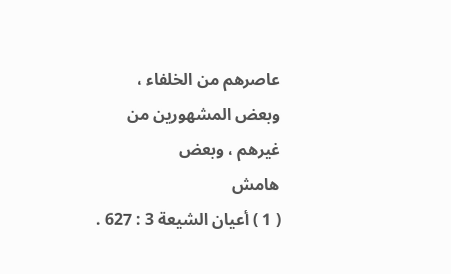عاصرهم من الخلفاء ، وبعض المشهورين من غيرهم ، وبعض
هامش
( 1 ) أعيان الشيعة 3 : 627 .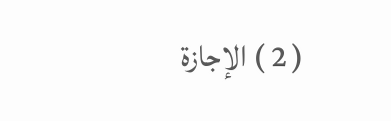( 2 ) الإجازة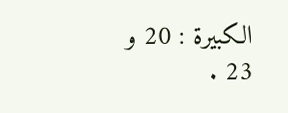الكبيرة : 20 و 23 .